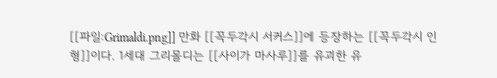[[파일:Grimaldi.png]] 만화 [[꼭두각시 서커스]]에 등장하는 [[꼭두각시 인형]]이다. 1세대 그리몰디는 [[사이가 마사루]]를 유괴한 유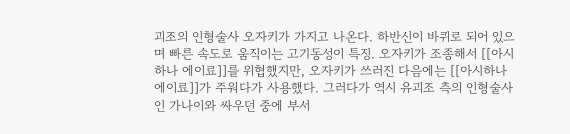괴조의 인형술사 오자키가 가지고 나온다. 하반신이 바퀴로 되어 있으며 빠른 속도로 움직이는 고기동성이 특징. 오자키가 조종해서 [[아시하나 에이료]]를 위협했지만, 오자키가 쓰러진 다음에는 [[아시하나 에이료]]가 주워다가 사용했다. 그러다가 역시 유괴조 측의 인형술사인 가나이와 싸우던 중에 부서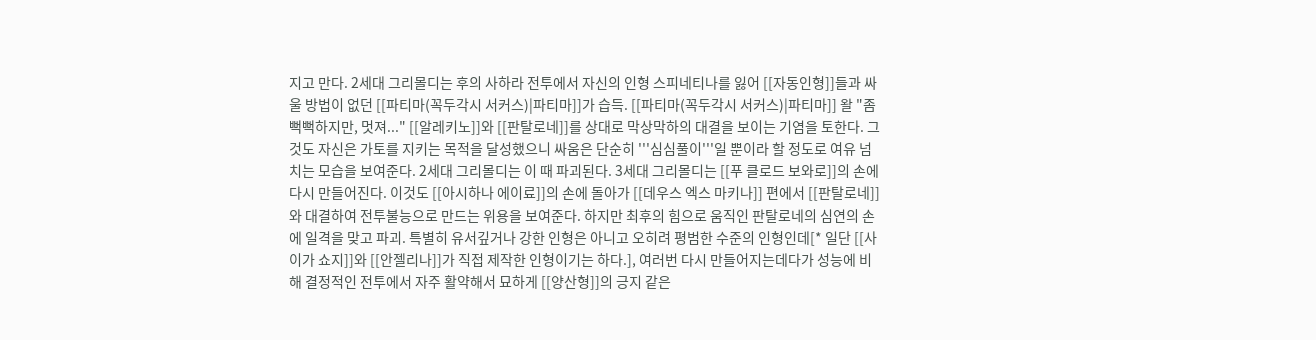지고 만다. 2세대 그리몰디는 후의 사하라 전투에서 자신의 인형 스피네티나를 잃어 [[자동인형]]들과 싸울 방법이 없던 [[파티마(꼭두각시 서커스)|파티마]]가 습득. [[파티마(꼭두각시 서커스)|파티마]] 왈 "좀 뻑뻑하지만, 멋져..." [[알레키노]]와 [[판탈로네]]를 상대로 막상막하의 대결을 보이는 기염을 토한다. 그것도 자신은 가토를 지키는 목적을 달성했으니 싸움은 단순히 '''심심풀이'''일 뿐이라 할 정도로 여유 넘치는 모습을 보여준다. 2세대 그리몰디는 이 때 파괴된다. 3세대 그리몰디는 [[푸 클로드 보와로]]의 손에 다시 만들어진다. 이것도 [[아시하나 에이료]]의 손에 돌아가 [[데우스 엑스 마키나]] 편에서 [[판탈로네]]와 대결하여 전투불능으로 만드는 위용을 보여준다. 하지만 최후의 힘으로 움직인 판탈로네의 심연의 손에 일격을 맞고 파괴. 특별히 유서깊거나 강한 인형은 아니고 오히려 평범한 수준의 인형인데[* 일단 [[사이가 쇼지]]와 [[안젤리나]]가 직접 제작한 인형이기는 하다.], 여러번 다시 만들어지는데다가 성능에 비해 결정적인 전투에서 자주 활약해서 묘하게 [[양산형]]의 긍지 같은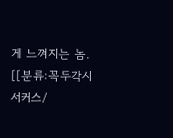게 느껴지는 놈. [[분류:꼭두각시 서커스/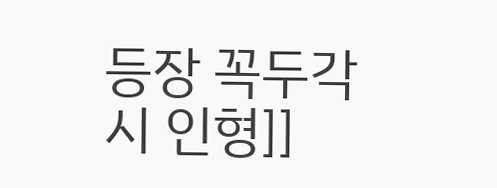등장 꼭두각시 인형]]